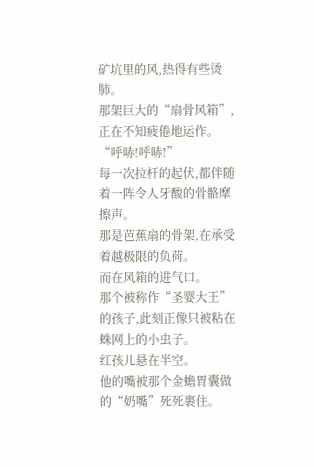矿坑里的风,热得有些烫肺。
那架巨大的“扇骨风箱”,正在不知疲倦地运作。
“呼哧!呼哧!”
每一次拉杆的起伏,都伴随着一阵令人牙酸的骨骼摩擦声。
那是芭蕉扇的骨架,在承受着越极限的负荷。
而在风箱的进气口。
那个被称作“圣婴大王”的孩子,此刻正像只被粘在蛛网上的小虫子。
红孩儿悬在半空。
他的嘴被那个金蟾胃囊做的“奶嘴”死死裹住。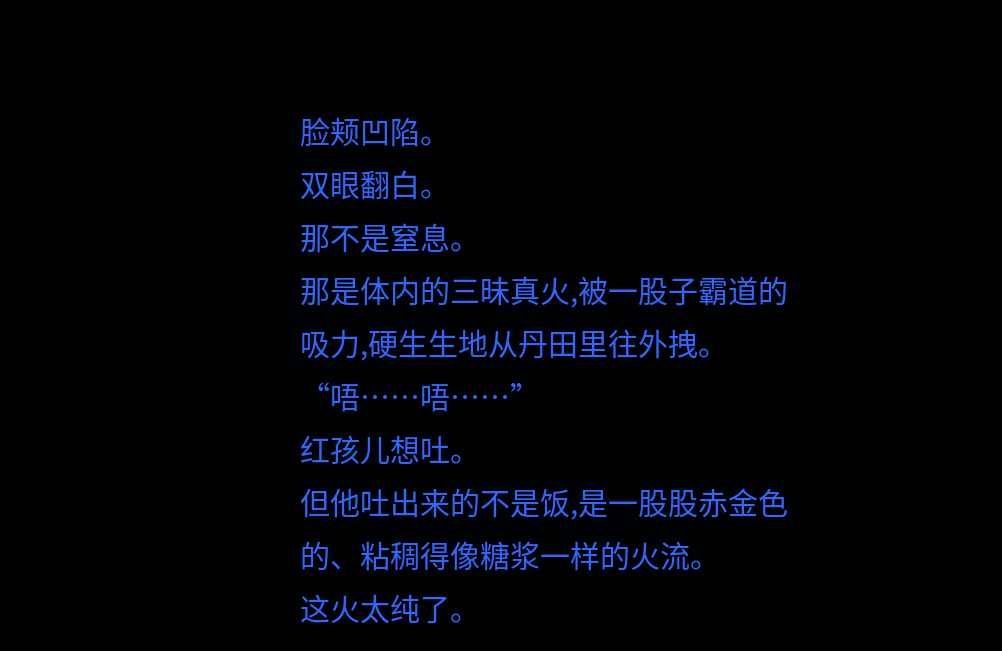脸颊凹陷。
双眼翻白。
那不是窒息。
那是体内的三昧真火,被一股子霸道的吸力,硬生生地从丹田里往外拽。
“唔……唔……”
红孩儿想吐。
但他吐出来的不是饭,是一股股赤金色的、粘稠得像糖浆一样的火流。
这火太纯了。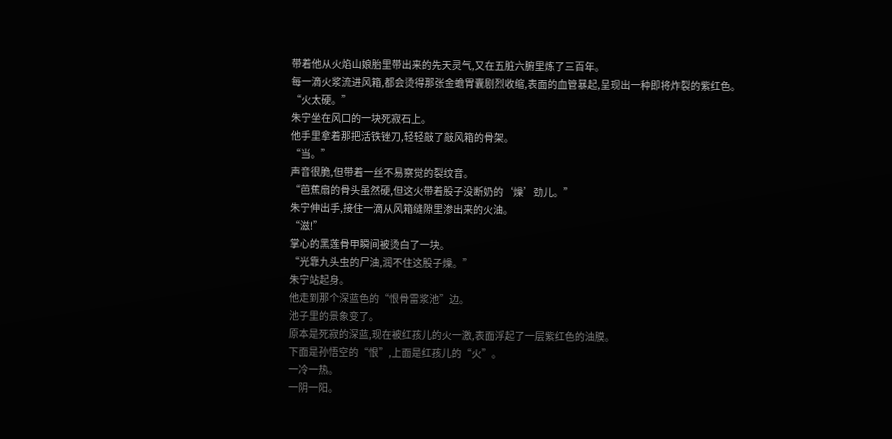带着他从火焰山娘胎里带出来的先天灵气,又在五脏六腑里炼了三百年。
每一滴火浆流进风箱,都会烫得那张金蟾胃囊剧烈收缩,表面的血管暴起,呈现出一种即将炸裂的紫红色。
“火太硬。”
朱宁坐在风口的一块死寂石上。
他手里拿着那把活铁锉刀,轻轻敲了敲风箱的骨架。
“当。”
声音很脆,但带着一丝不易察觉的裂纹音。
“芭蕉扇的骨头虽然硬,但这火带着股子没断奶的‘燥’劲儿。”
朱宁伸出手,接住一滴从风箱缝隙里渗出来的火油。
“滋!”
掌心的黑莲骨甲瞬间被烫白了一块。
“光靠九头虫的尸油,润不住这股子燥。”
朱宁站起身。
他走到那个深蓝色的“恨骨雷浆池”边。
池子里的景象变了。
原本是死寂的深蓝,现在被红孩儿的火一激,表面浮起了一层紫红色的油膜。
下面是孙悟空的“恨”,上面是红孩儿的“火”。
一冷一热。
一阴一阳。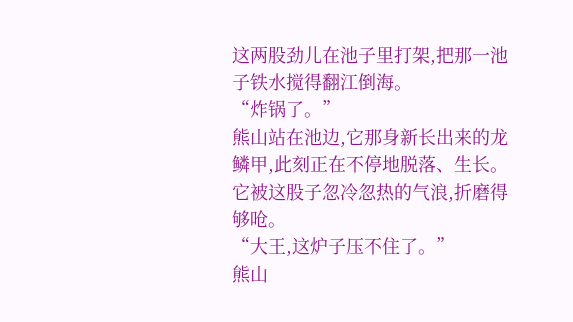这两股劲儿在池子里打架,把那一池子铁水搅得翻江倒海。
“炸锅了。”
熊山站在池边,它那身新长出来的龙鳞甲,此刻正在不停地脱落、生长。
它被这股子忽冷忽热的气浪,折磨得够呛。
“大王,这炉子压不住了。”
熊山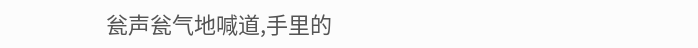瓮声瓮气地喊道,手里的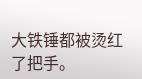大铁锤都被烫红了把手。